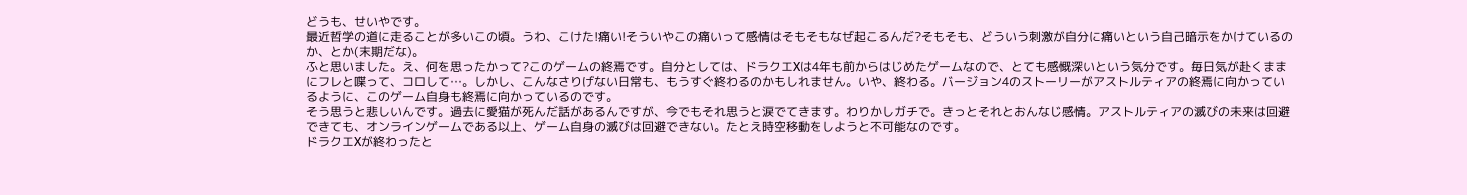どうも、せいやです。
最近哲学の道に走ることが多いこの頃。うわ、こけた!痛い!そういやこの痛いって感情はそもそもなぜ起こるんだ?そもそも、どういう刺激が自分に痛いという自己暗示をかけているのか、とか(末期だな)。
ふと思いました。え、何を思ったかって?このゲームの終焉です。自分としては、ドラクエХは4年も前からはじめたゲームなので、とても感慨深いという気分です。毎日気が赴くままにフレと喋って、コロして…。しかし、こんなさりげない日常も、もうすぐ終わるのかもしれません。いや、終わる。バージョン4のストーリーがアストルティアの終焉に向かっているように、このゲーム自身も終焉に向かっているのです。
そう思うと悲しいんです。過去に愛猫が死んだ話があるんですが、今でもそれ思うと涙でてきます。わりかしガチで。きっとそれとおんなじ感情。アストルティアの滅びの未来は回避できても、オンラインゲームである以上、ゲーム自身の滅びは回避できない。たとえ時空移動をしようと不可能なのです。
ドラクエХが終わったと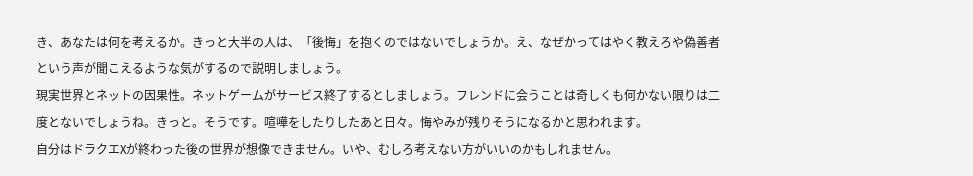き、あなたは何を考えるか。きっと大半の人は、「後悔」を抱くのではないでしょうか。え、なぜかってはやく教えろや偽善者という声が聞こえるような気がするので説明しましょう。
現実世界とネットの因果性。ネットゲームがサービス終了するとしましょう。フレンドに会うことは奇しくも何かない限りは二度とないでしょうね。きっと。そうです。喧嘩をしたりしたあと日々。悔やみが残りそうになるかと思われます。
自分はドラクエХが終わった後の世界が想像できません。いや、むしろ考えない方がいいのかもしれません。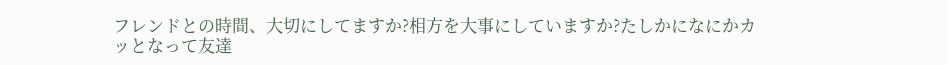フレンドとの時間、大切にしてますか?相方を大事にしていますか?たしかになにかカッとなって友達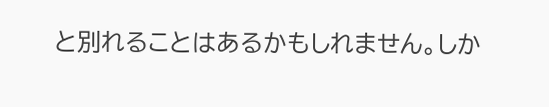と別れることはあるかもしれません。しか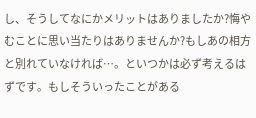し、そうしてなにかメリットはありましたか?悔やむことに思い当たりはありませんか?もしあの相方と別れていなければ…。といつかは必ず考えるはずです。もしそういったことがある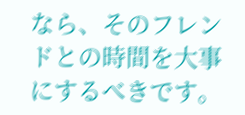なら、そのフレンドとの時間を大事にするべきです。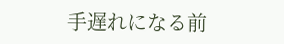手遅れになる前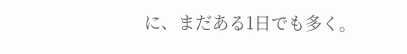に、まだある1日でも多く。